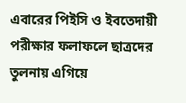এবারের পিইসি ও ইবতেদায়ী পরীক্ষার ফলাফলে ছাত্রদের তুলনায় এগিয়ে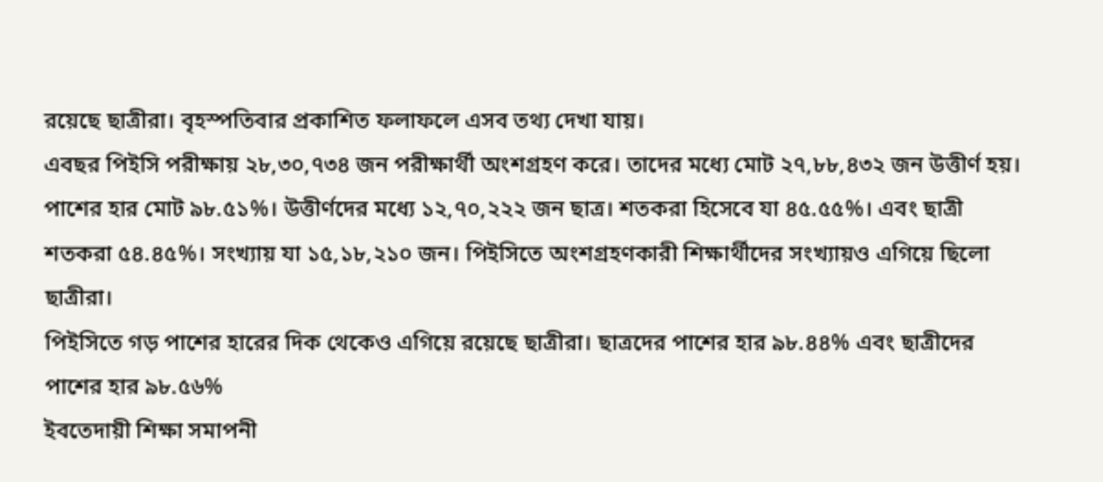রয়েছে ছাত্রীরা। বৃহস্পতিবার প্রকাশিত ফলাফলে এসব তথ্য দেখা যায়।
এবছর পিইসি পরীক্ষায় ২৮,৩০,৭৩৪ জন পরীক্ষার্থী অংশগ্রহণ করে। তাদের মধ্যে মোট ২৭,৮৮,৪৩২ জন উত্তীর্ণ হয়। পাশের হার মোট ৯৮.৫১%। উত্তীর্ণদের মধ্যে ১২,৭০,২২২ জন ছাত্র। শতকরা হিসেবে যা ৪৫.৫৫%। এবং ছাত্রী শতকরা ৫৪.৪৫%। সংখ্যায় যা ১৫,১৮,২১০ জন। পিইসিতে অংশগ্রহণকারী শিক্ষার্থীদের সংখ্যায়ও এগিয়ে ছিলো ছাত্রীরা।
পিইসিতে গড় পাশের হারের দিক থেকেও এগিয়ে রয়েছে ছাত্রীরা। ছাত্রদের পাশের হার ৯৮.৪৪% এবং ছাত্রীদের পাশের হার ৯৮.৫৬%
ইবতেদায়ী শিক্ষা সমাপনী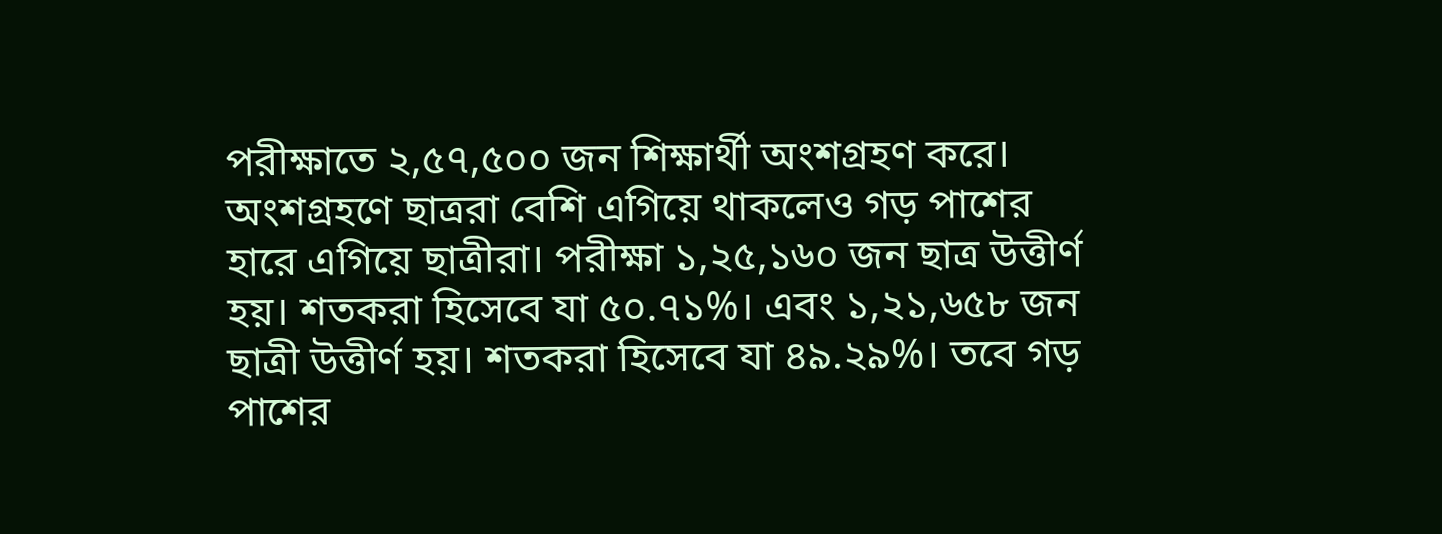পরীক্ষাতে ২,৫৭,৫০০ জন শিক্ষার্থী অংশগ্রহণ করে। অংশগ্রহণে ছাত্ররা বেশি এগিয়ে থাকলেও গড় পাশের হারে এগিয়ে ছাত্রীরা। পরীক্ষা ১,২৫,১৬০ জন ছাত্র উত্তীর্ণ হয়। শতকরা হিসেবে যা ৫০.৭১%। এবং ১,২১,৬৫৮ জন ছাত্রী উত্তীর্ণ হয়। শতকরা হিসেবে যা ৪৯.২৯%। তবে গড় পাশের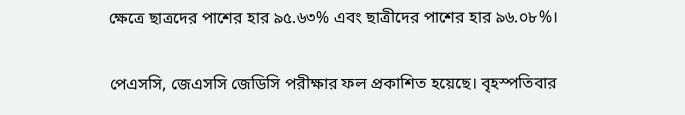ক্ষেত্রে ছাত্রদের পাশের হার ৯৫.৬৩% এবং ছাত্রীদের পাশের হার ৯৬.০৮%।

পেএসসি, জেএসসি জেডিসি পরীক্ষার ফল প্রকাশিত হয়েছে। বৃহস্পতিবার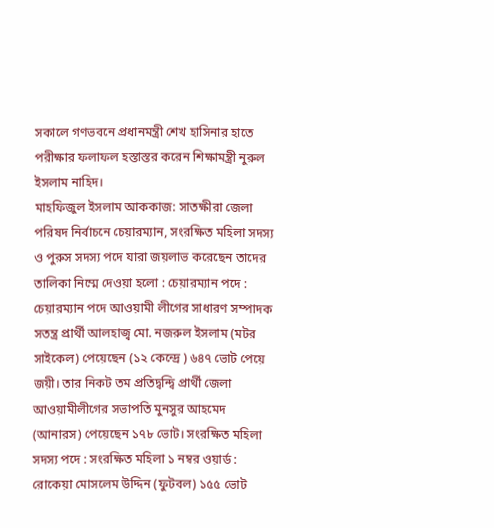সকালে গণভবনে প্রধানমন্ত্রী শেখ হাসিনার হাতে পরীক্ষার ফলাফল হস্তাস্তর করেন শিক্ষামন্ত্রী নুরুল ইসলাম নাহিদ।
মাহফিজুল ইসলাম আককাজ: সাতক্ষীরা জেলা পরিষদ নির্বাচনে চেয়ারম্যান, সংরক্ষিত মহিলা সদস্য ও পুরুস সদস্য পদে যারা জয়লাভ করেছেন তাদের তালিকা নিম্মে দেওয়া হলো : চেয়ারম্যান পদে : চেয়ারম্যান পদে আওয়ামী লীগের সাধারণ সম্পাদক সতন্ত্র প্রার্থী আলহাজ্ব মো. নজরুল ইসলাম (মটর সাইকেল) পেয়েছেন (১২ কেন্দ্রে ) ৬৪৭ ভোট পেয়ে জয়ী। তার নিকট তম প্রতিদ্বন্দ্বি প্রার্থী জেলা আওয়ামীলীগের সভাপতি মুনসুর আহমেদ (আনারস) পেয়েছেন ১৭৮ ভোট। সংরক্ষিত মহিলা সদস্য পদে : সংরক্ষিত মহিলা ১ নম্বর ওয়ার্ড : রোকেয়া মোসলেম উদ্দিন (ফুটবল) ১৫৫ ভোট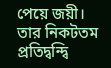পেয়ে জয়ী। তার নিকটতম প্রতিদ্বন্দ্বি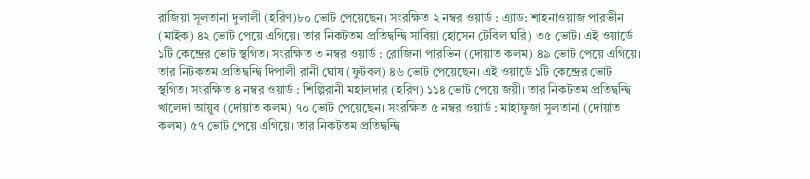রাজিয়া সূলতানা দুলালী (হরিণ)৮০ ভোট পেয়েছেন। সংরক্ষিত ২ নম্বর ওয়ার্ড : এ্যাড: শাহনাওয়াজ পারভীন (মাইক) ৪২ ভোট পেয়ে এগিয়ে। তার নিকটতম প্রতিদ্বন্দ্বি সাবিয়া হোসেন টেবিল ঘরি) ৩৫ ভোট। এই ওয়ার্ডে ১টি কেন্দ্রের ভোট স্থগিত। সংরক্ষিত ৩ নম্বর ওয়ার্ড : রোজিনা পারভিন (দোয়াত কলম) ৪৯ ভোট পেয়ে এগিয়ে। তার নিটকতম প্রতিদ্বন্দ্বি দিপালী রানী ঘোষ (ফুটবল) ৪৬ ভোট পেয়েছেন। এই ওয়ার্ডে ১টি কেন্দ্রের ভোট স্থগিত। সংরক্ষিত ৪ নম্বর ওয়ার্ড : শিল্পিরানী মহালদার (হরিণ) ১১৪ ভোট পেয়ে জয়ী। তার নিকটতম প্রতিদ্বন্দ্বি খালেদা আয়ুব (দোয়াত কলম) ৭০ ভোট পেয়েছেন। সংরক্ষিত ৫ নম্বর ওয়ার্ড : মাহাফুজা সুলতানা (দোয়াত কলম) ৫৭ ভোট পেয়ে এগিয়ে। তার নিকটতম প্রতিদ্বন্দ্বি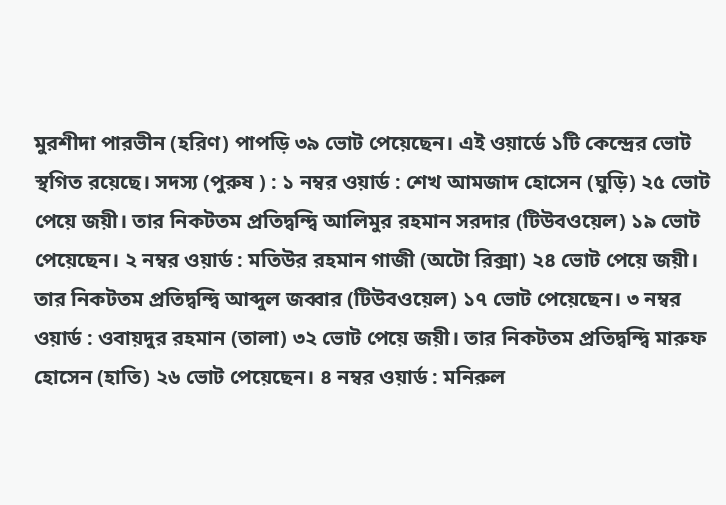মুরশীদা পারভীন (হরিণ) পাপড়ি ৩৯ ভোট পেয়েছেন। এই ওয়ার্ডে ১টি কেন্দ্রের ভোট স্থগিত রয়েছে। সদস্য (পুরুষ ) : ১ নম্বর ওয়ার্ড : শেখ আমজাদ হোসেন (ঘুড়ি) ২৫ ভোট পেয়ে জয়ী। তার নিকটতম প্রতিদ্বন্দ্বি আলিমুর রহমান সরদার (টিউবওয়েল) ১৯ ভোট পেয়েছেন। ২ নম্বর ওয়ার্ড : মতিউর রহমান গাজী (অটো রিক্সা) ২৪ ভোট পেয়ে জয়ী। তার নিকটতম প্রতিদ্বন্দ্বি আব্দুল জব্বার (টিউবওয়েল) ১৭ ভোট পেয়েছেন। ৩ নম্বর ওয়ার্ড : ওবায়দুর রহমান (তালা) ৩২ ভোট পেয়ে জয়ী। তার নিকটতম প্রতিদ্বন্দ্বি মারুফ হোসেন (হাতি) ২৬ ভোট পেয়েছেন। ৪ নম্বর ওয়ার্ড : মনিরুল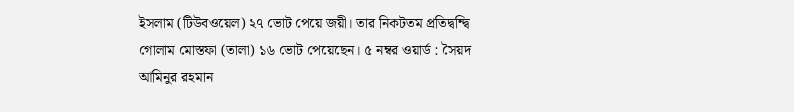ইসলাম (টিউবওয়েল) ২৭ ভোট পেয়ে জয়ী। তার নিকটতম প্রতিদ্বন্দ্বি গোলাম মোস্তফা (তালা) ১৬ ভোট পেয়েছেন। ৫ নম্বর ওয়ার্ড : সৈয়দ আমিনুর রহমান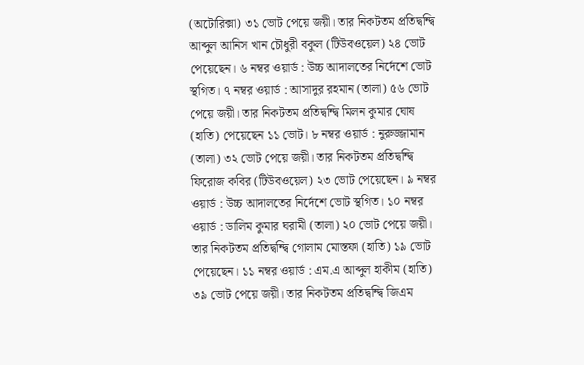(অটোরিক্সা) ৩১ ভোট পেয়ে জয়ী। তার নিকটতম প্রতিদ্বন্দ্বি আব্দুল আনিস খান চৌধুরী বকুল (টিউবওয়েল) ২৪ ভোট পেয়েছেন। ৬ নম্বর ওয়ার্ড : উচ্চ আদালতের নির্দেশে ভোট স্থগিত। ৭ নম্বর ওয়ার্ড : আসাদুর রহমান (তালা) ৫৬ ভোট পেয়ে জয়ী। তার নিকটতম প্রতিদ্বন্দ্বি মিলন কুমার ঘোষ (হাতি) পেয়েছেন ১১ ভোট। ৮ নম্বর ওয়ার্ড : নুরুজ্জামান (তালা) ৩২ ভোট পেয়ে জয়ী। তার নিকটতম প্রতিদ্বন্দ্বি ফিরোজ কবির (টিউবওয়েল) ২৩ ভোট পেয়েছেন। ৯ নম্বর ওয়ার্ড : উচ্চ আদালতের নির্দেশে ভোট স্থগিত। ১০ নম্বর ওয়ার্ড : ডালিম কুমার ঘরামী (তালা) ২০ ভোট পেয়ে জয়ী। তার নিকটতম প্রতিদ্বন্দ্বি গোলাম মোস্তফা (হাতি) ১৯ ভোট পেয়েছেন। ১১ নম্বর ওয়ার্ড : এম.এ আব্দুল হাকীম (হাতি) ৩৯ ভোট পেয়ে জয়ী। তার নিকটতম প্রতিদ্বন্দ্বি জিএম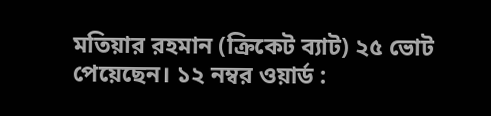মতিয়ার রহমান (ক্রিকেট ব্যাট) ২৫ ভোট পেয়েছেন। ১২ নম্বর ওয়ার্ড :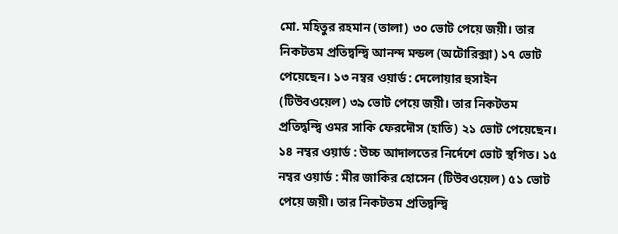মো. মহিতুর রহমান (তালা) ৩০ ভোট পেয়ে জয়ী। তার নিকটতম প্রতিদ্বন্দ্বি আনন্দ মন্ডল (অটোরিক্সা) ১৭ ভোট পেয়েছেন। ১৩ নম্বর ওয়ার্ড : দেলোয়ার হুসাইন (টিউবওয়েল) ৩৯ ভোট পেয়ে জয়ী। তার নিকটতম প্রতিদ্বন্দ্বি ওমর সাকি ফেরদৌস (হাতি) ২১ ভোট পেয়েছেন। ১৪ নম্বর ওয়ার্ড : উচ্চ আদালতের নির্দেশে ভোট স্থগিত। ১৫ নম্বর ওয়ার্ড : মীর জাকির হোসেন (টিউবওয়েল) ৫১ ভোট পেয়ে জয়ী। তার নিকটতম প্রতিদ্বন্দ্বি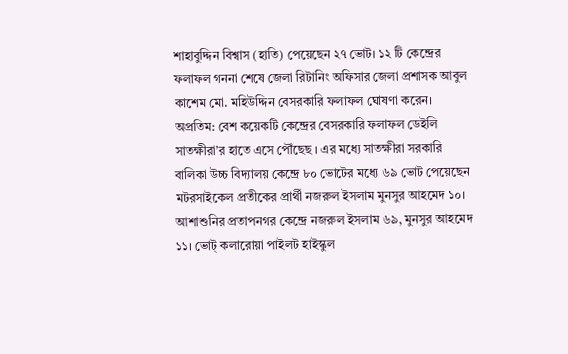শাহাবুদ্দিন বিশ্বাস (হাতি) পেয়েছেন ২৭ ভোট। ১২ টি কেন্দ্রের ফলাফল গননা শেষে জেলা রিটানিং অফিসার জেলা প্রশাসক আবুল কাশেম মো. মহিউদ্দিন বেসরকারি ফলাফল ঘোষণা করেন।
অপ্রতিম: বেশ কয়েকটি কেন্দ্রের বেসরকারি ফলাফল ডেইলি সাতক্ষীরা’র হাতে এসে পৌঁছেছ । এর মধ্যে সাতক্ষীরা সরকারি বালিকা উচ্চ বিদ্যালয় কেন্দ্রে ৮০ ভোটের মধ্যে ৬৯ ভোট পেয়েছেন মটরসাইকেল প্রতীকের প্রার্থী নজরুল ইসলাম মুনসুর আহমেদ ১০। আশাশুনির প্রতাপনগর কেন্দ্রে নজরুল ইসলাম ৬৯, মুনসুর আহমেদ ১১। ভোট্ কলারোয়া পাইলট হাইস্কুল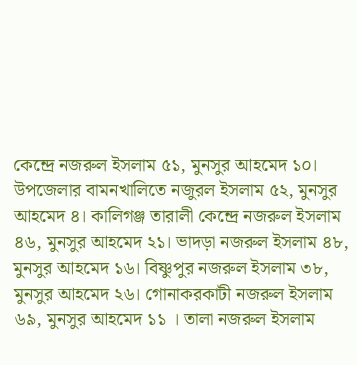কেন্দ্রে নজরুল ইসলাম ৫১, মুনসুর আহমেদ ১০। উপজেলার বামনখালিতে নজুরল ইসলাম ৫২, মুনসুর আহমেদ ৪। কালিগঞ্জ তারালী কেন্দ্রে নজরুল ইসলাম ৪৬, মুনসুর আহমেদ ২১। ভাদড়া নজরুল ইসলাম ৪৮, মুনসুর আহমেদ ১৬। বিষ্ণুপুর নজরুল ইসলাম ৩৮, মুনসুর আহমেদ ২৬। গোনাকরকাটী নজরুল ইসলাম ৬৯, মুনসুর আহমেদ ১১ । তালা নজরুল ইসলাম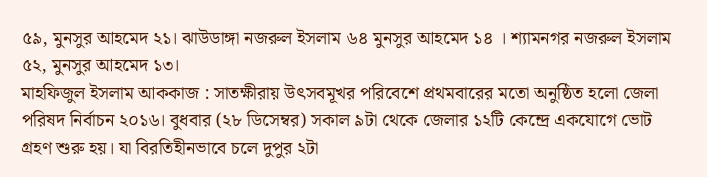৫৯, মুনসুর আহমেদ ২১। ঝাউডাঙ্গা নজরুল ইসলাম ৬৪ মুনসুর আহমেদ ১৪ । শ্যামনগর নজরুল ইসলাম ৫২, মুনসুর আহমেদ ১৩।
মাহফিজুল ইসলাম আককাজ : সাতক্ষীরায় উৎসবমূখর পরিবেশে প্রথমবারের মতো অনুষ্ঠিত হলো জেলা পরিষদ নির্বাচন ২০১৬। বুধবার (২৮ ডিসেম্বর) সকাল ৯টা থেকে জেলার ১২টি কেন্দ্রে একযোগে ভোট গ্রহণ শুরু হয়। যা বিরতিহীনভাবে চলে দুপুর ২টা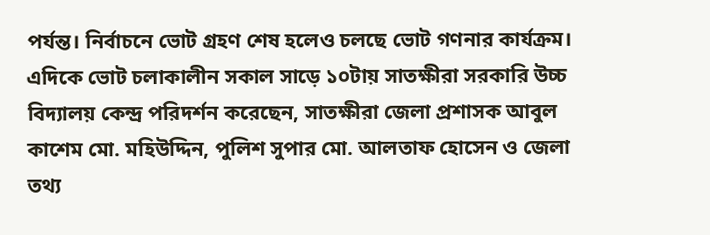পর্যন্ত। নির্বাচনে ভোট গ্রহণ শেষ হলেও চলছে ভোট গণনার কার্যক্রম। এদিকে ভোট চলাকালীন সকাল সাড়ে ১০টায় সাতক্ষীরা সরকারি উচ্চ বিদ্যালয় কেন্দ্র পরিদর্শন করেছেন, সাতক্ষীরা জেলা প্রশাসক আবুল কাশেম মো. মহিউদ্দিন, পুলিশ সুপার মো. আলতাফ হোসেন ও জেলা তথ্য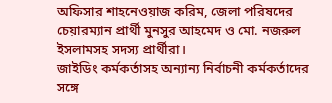অফিসার শাহনেওয়াজ করিম, জেলা পরিষদের চেয়ারম্যান প্রার্থী মুনসুর আহমেদ ও মো. নজরুল ইসলামসহ সদস্য প্রার্থীরা।
জাইডিং কর্মকর্তাসহ অন্যান্য নির্বাচনী কর্মকর্তাদের সঙ্গে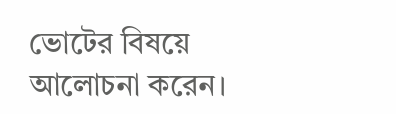ভোটের বিষয়ে আলোচনা করেন।